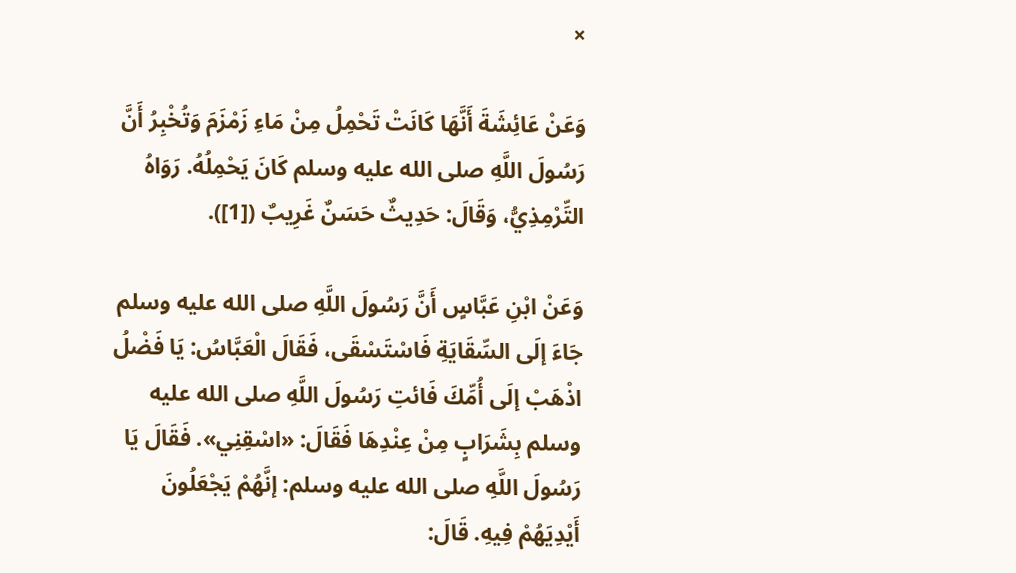×

وَعَنْ عَائِشَةَ أَنَّهَا كَانَتْ تَحْمِلُ مِنْ مَاءِ زَمْزَمَ وَتُخْبِرُ أَنَّ رَسُولَ اللَّهِ صلى الله عليه وسلم كَانَ يَحْمِلُهُ. رَوَاهُ التِّرْمِذِيُّ، وَقَالَ: حَدِيثٌ حَسَنٌ غَرِيبٌ ([1]).

وَعَنْ ابْنِ عَبَّاسٍ أَنَّ رَسُولَ اللَّهِ صلى الله عليه وسلم جَاءَ إلَى السِّقَايَةِ فَاسْتَسْقَى، فَقَالَ الْعَبَّاسُ: يَا فَضْلُ اذْهَبْ إلَى أُمِّكَ فَائتِ رَسُولَ اللَّهِ صلى الله عليه وسلم بِشَرَابٍ مِنْ عِنْدِهَا فَقَالَ: «اسْقِنِي». فَقَالَ يَا رَسُولَ اللَّهِ صلى الله عليه وسلم: إنَّهُمْ يَجْعَلُونَ أَيْدِيَهُمْ فِيهِ. قَالَ: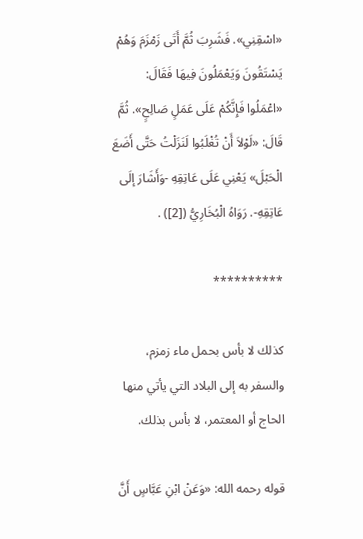«اسْقِنِي». فَشَرِبَ ثُمَّ أَتَى زَمْزَمَ وَهُمْ يَسْتَقُونَ وَيَعْمَلُونَ فِيهَا فَقَالَ: «اعْمَلُوا فَإِنَّكُمْ عَلَى عَمَلٍ صَالِحٍ». ثُمَّ قَالَ: «لَوْلاَ أَنْ تُغْلَبُوا لَنَزَلْتُ حَتَّى أَضَعَ الْحَبْلَ» يَعْنِي عَلَى عَاتِقِهِ -وَأَشَارَ إلَى عَاتِقِهِ-. رَوَاهُ الْبُخَارِيُّ ([2]) .

**********

كذلك لا بأس بحمل ماء زمزم، والسفر به إلى البلاد التي يأتي منها الحاج أو المعتمر، لا بأس بذلك.

قوله رحمه الله: «وَعَنْ ابْنِ عَبَّاسٍ أَنَّ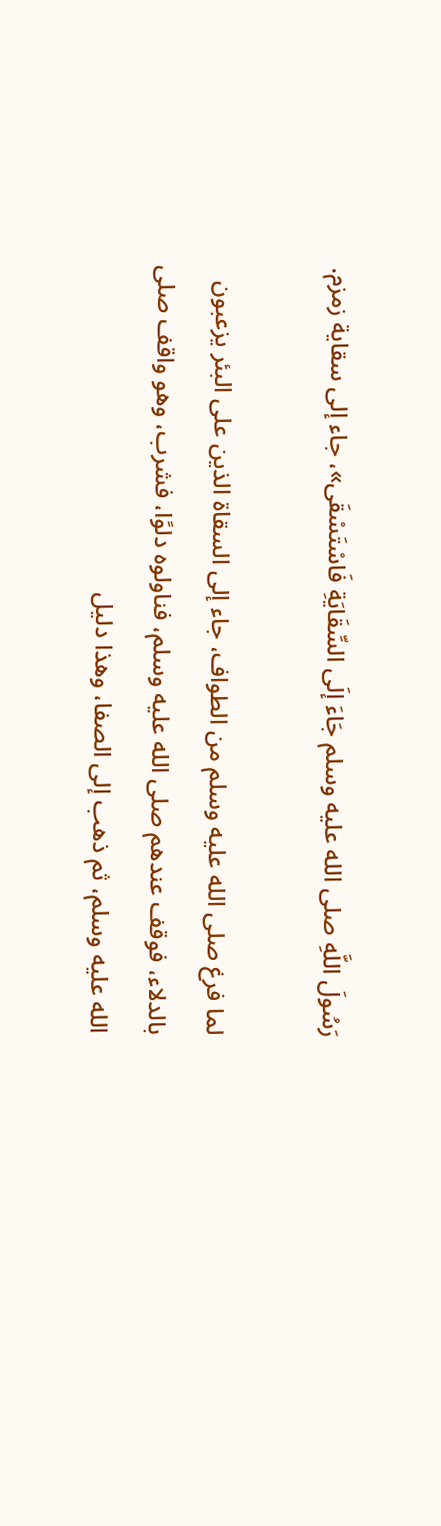رَسُولَ اللَّهِ صلى الله عليه وسلم جَاءَ إلَى السِّقَايَةِ فَاسْتَسْقَى»، جاء إلى سقاية زمزم.

لما فرغ صلى الله عليه وسلم من الطواف، جاء إلى السقاة الذين على البئر يزعبون بالدلاء، فوقف عندهم صلى الله عليه وسلم، فناولوه دلوًا، فشرب، وهو واقف صلى الله عليه وسلم، ثم ذهب إلى الصفا، وهذا دليل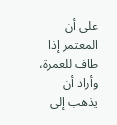على أن المعتمر إذا طاف للعمرة، وأراد أن يذهب إلى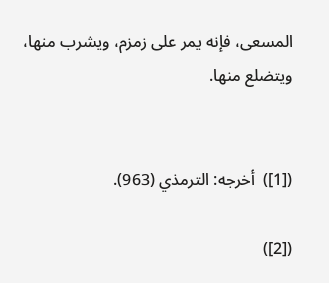المسعى، فإنه يمر على زمزم، ويشرب منها، ويتضلع منها.


([1])  أخرجه: الترمذي (963).

([2])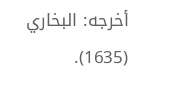أخرجه: البخاري (1635).